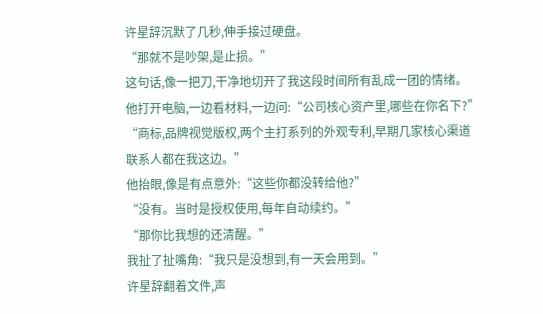许星辞沉默了几秒,伸手接过硬盘。
“那就不是吵架,是止损。”
这句话,像一把刀,干净地切开了我这段时间所有乱成一团的情绪。
他打开电脑,一边看材料,一边问:“公司核心资产里,哪些在你名下?”
“商标,品牌视觉版权,两个主打系列的外观专利,早期几家核心渠道联系人都在我这边。”
他抬眼,像是有点意外:“这些你都没转给他?”
“没有。当时是授权使用,每年自动续约。”
“那你比我想的还清醒。”
我扯了扯嘴角:“我只是没想到,有一天会用到。”
许星辞翻着文件,声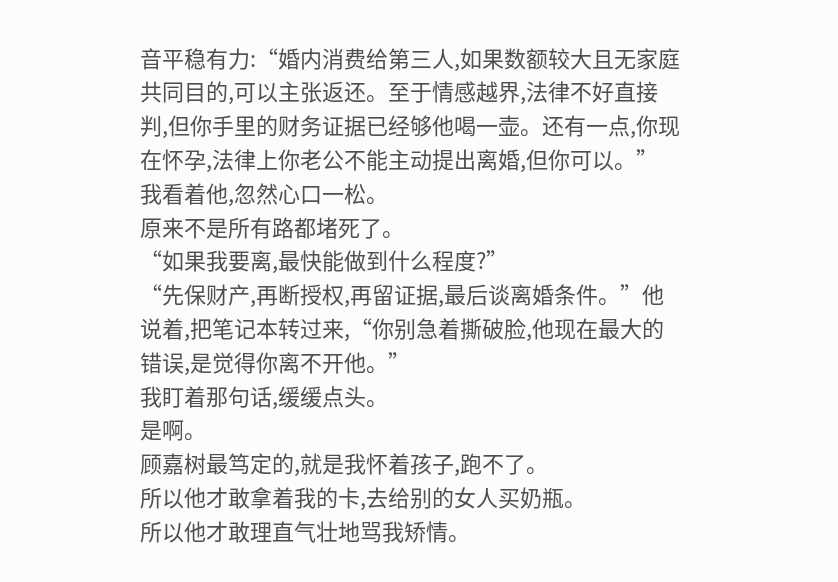音平稳有力:“婚内消费给第三人,如果数额较大且无家庭共同目的,可以主张返还。至于情感越界,法律不好直接判,但你手里的财务证据已经够他喝一壶。还有一点,你现在怀孕,法律上你老公不能主动提出离婚,但你可以。”
我看着他,忽然心口一松。
原来不是所有路都堵死了。
“如果我要离,最快能做到什么程度?”
“先保财产,再断授权,再留证据,最后谈离婚条件。”他说着,把笔记本转过来,“你别急着撕破脸,他现在最大的错误,是觉得你离不开他。”
我盯着那句话,缓缓点头。
是啊。
顾嘉树最笃定的,就是我怀着孩子,跑不了。
所以他才敢拿着我的卡,去给别的女人买奶瓶。
所以他才敢理直气壮地骂我矫情。